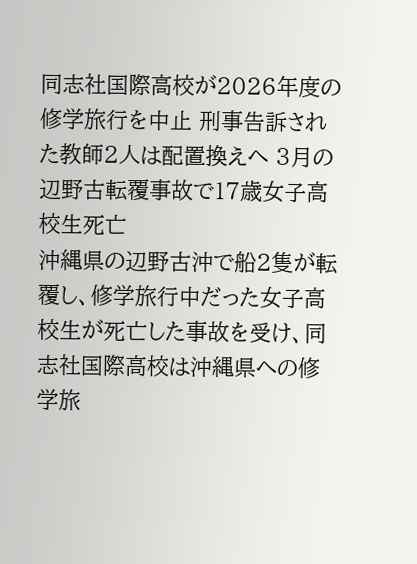同志社国際高校が2026年度の修学旅行を中止 刑事告訴された教師2人は配置換えへ 3月の辺野古転覆事故で17歳女子高校生死亡
沖縄県の辺野古沖で船2隻が転覆し、修学旅行中だった女子高校生が死亡した事故を受け、同志社国際高校は沖縄県への修学旅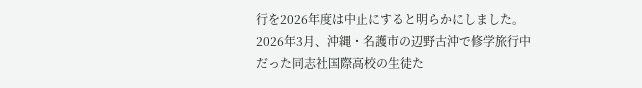行を2026年度は中止にすると明らかにしました。
2026年3月、沖縄・名護市の辺野古沖で修学旅行中だった同志社国際高校の生徒た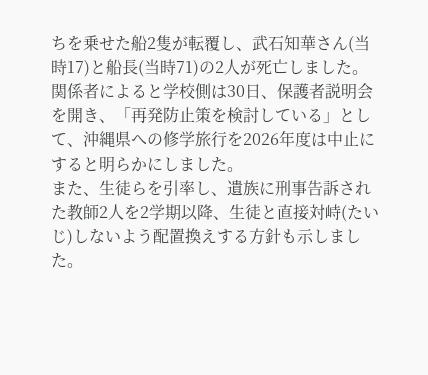ちを乗せた船2隻が転覆し、武石知華さん(当時17)と船長(当時71)の2人が死亡しました。
関係者によると学校側は30日、保護者説明会を開き、「再発防止策を検討している」として、沖縄県への修学旅行を2026年度は中止にすると明らかにしました。
また、生徒らを引率し、遺族に刑事告訴された教師2人を2学期以降、生徒と直接対峙(たいじ)しないよう配置換えする方針も示しました。